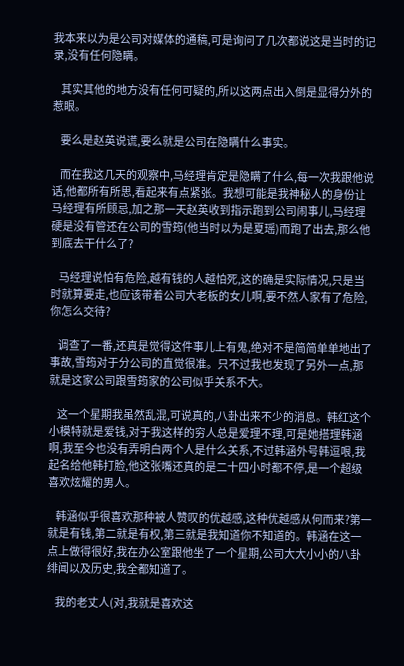我本来以为是公司对媒体的通稿,可是询问了几次都说这是当时的记录,没有任何隐瞒。

    其实其他的地方没有任何可疑的,所以这两点出入倒是显得分外的惹眼。

    要么是赵英说谎,要么就是公司在隐瞒什么事实。

    而在我这几天的观察中,马经理肯定是隐瞒了什么,每一次我跟他说话,他都所有所思,看起来有点紧张。我想可能是我神秘人的身份让马经理有所顾忌,加之那一天赵英收到指示跑到公司闹事儿,马经理硬是没有管还在公司的雪筠(他当时以为是夏瑶)而跑了出去,那么他到底去干什么了?

    马经理说怕有危险,越有钱的人越怕死,这的确是实际情况,只是当时就算要走,也应该带着公司大老板的女儿啊,要不然人家有了危险,你怎么交待?

    调查了一番,还真是觉得这件事儿上有鬼,绝对不是简简单单地出了事故,雪筠对于分公司的直觉很准。只不过我也发现了另外一点,那就是这家公司跟雪筠家的公司似乎关系不大。

    这一个星期我虽然乱混,可说真的,八卦出来不少的消息。韩红这个小模特就是爱钱,对于我这样的穷人总是爱理不理,可是她搭理韩涵啊,我至今也没有弄明白两个人是什么关系,不过韩涵外号韩逗哏,我起名给他韩打脸,他这张嘴还真的是二十四小时都不停,是一个超级喜欢炫耀的男人。

    韩涵似乎很喜欢那种被人赞叹的优越感,这种优越感从何而来?第一就是有钱,第二就是有权,第三就是我知道你不知道的。韩涵在这一点上做得很好,我在办公室跟他坐了一个星期,公司大大小小的八卦绯闻以及历史,我全都知道了。

    我的老丈人(对,我就是喜欢这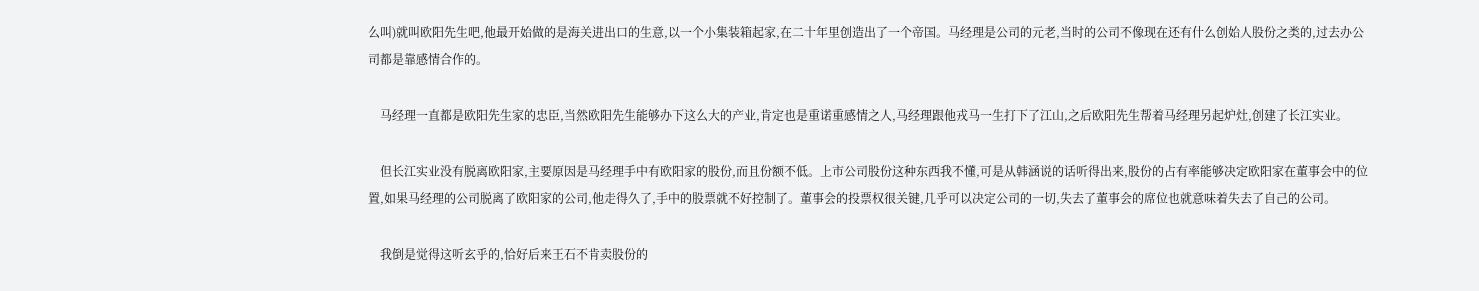么叫)就叫欧阳先生吧,他最开始做的是海关进出口的生意,以一个小集装箱起家,在二十年里创造出了一个帝国。马经理是公司的元老,当时的公司不像现在还有什么创始人股份之类的,过去办公司都是靠感情合作的。

    马经理一直都是欧阳先生家的忠臣,当然欧阳先生能够办下这么大的产业,肯定也是重诺重感情之人,马经理跟他戎马一生打下了江山,之后欧阳先生帮着马经理另起炉灶,创建了长江实业。

    但长江实业没有脱离欧阳家,主要原因是马经理手中有欧阳家的股份,而且份额不低。上市公司股份这种东西我不懂,可是从韩涵说的话听得出来,股份的占有率能够决定欧阳家在董事会中的位置,如果马经理的公司脱离了欧阳家的公司,他走得久了,手中的股票就不好控制了。董事会的投票权很关键,几乎可以决定公司的一切,失去了董事会的席位也就意味着失去了自己的公司。

    我倒是觉得这听玄乎的,恰好后来王石不肯卖股份的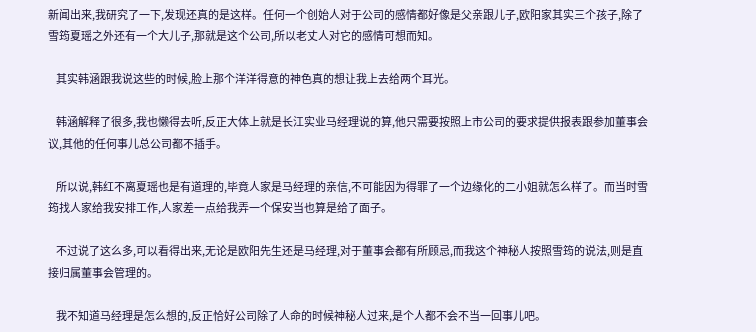新闻出来,我研究了一下,发现还真的是这样。任何一个创始人对于公司的感情都好像是父亲跟儿子,欧阳家其实三个孩子,除了雪筠夏瑶之外还有一个大儿子,那就是这个公司,所以老丈人对它的感情可想而知。

    其实韩涵跟我说这些的时候,脸上那个洋洋得意的神色真的想让我上去给两个耳光。

    韩涵解释了很多,我也懒得去听,反正大体上就是长江实业马经理说的算,他只需要按照上市公司的要求提供报表跟参加董事会议,其他的任何事儿总公司都不插手。

    所以说,韩红不离夏瑶也是有道理的,毕竟人家是马经理的亲信,不可能因为得罪了一个边缘化的二小姐就怎么样了。而当时雪筠找人家给我安排工作,人家差一点给我弄一个保安当也算是给了面子。

    不过说了这么多,可以看得出来,无论是欧阳先生还是马经理,对于董事会都有所顾忌,而我这个神秘人按照雪筠的说法,则是直接归属董事会管理的。

    我不知道马经理是怎么想的,反正恰好公司除了人命的时候神秘人过来,是个人都不会不当一回事儿吧。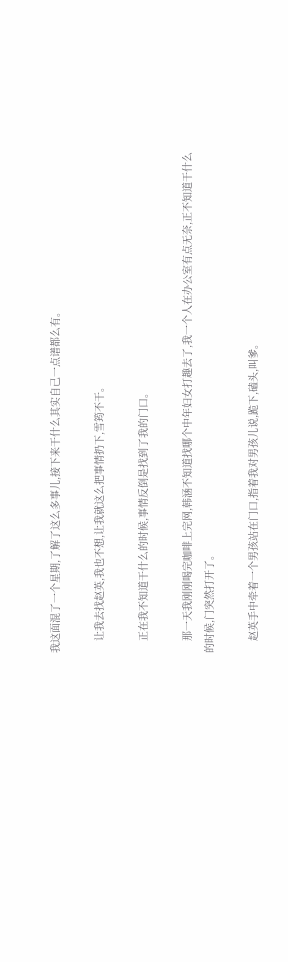我这面混了一个星期,了解了这么多事儿,接下来干什么其实自己一点谱都么有。

    让我去找赵英,我也不想,让我就这么把事情扔下,雪筠不干。

    正在我不知道干什么的时候,事情反倒是找到了我的门口。

    那一天我刚刚喝完咖啡上完网,韩涵不知道找哪个中年妇女打趣去了,我一个人在办公室有点无奈,正不知道干什么的时候,门突然打开了。

    赵英手中牵着一个男孩站在门口,指着我对男孩儿说,跪下,磕头,叫爹。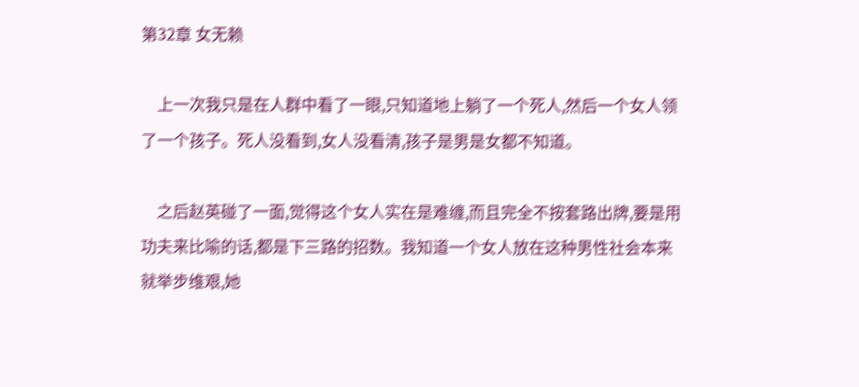第32章 女无赖

    上一次我只是在人群中看了一眼,只知道地上躺了一个死人,然后一个女人领了一个孩子。死人没看到,女人没看清,孩子是男是女都不知道。

    之后赵英碰了一面,觉得这个女人实在是难缠,而且完全不按套路出牌,要是用功夫来比喻的话,都是下三路的招数。我知道一个女人放在这种男性社会本来就举步维艰,她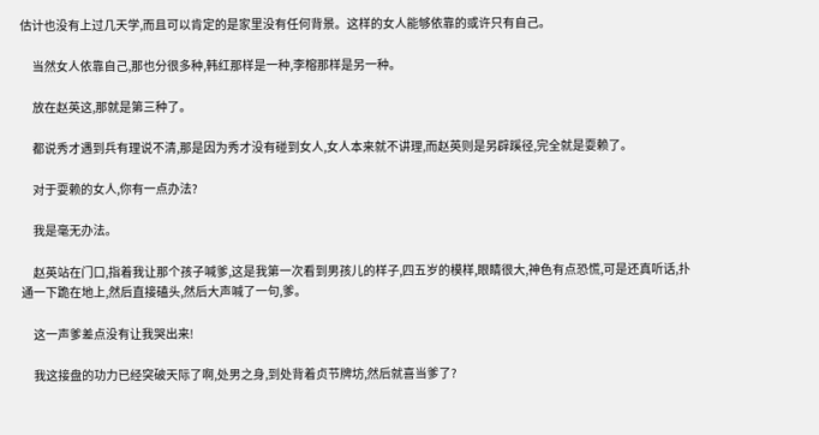估计也没有上过几天学,而且可以肯定的是家里没有任何背景。这样的女人能够依靠的或许只有自己。

    当然女人依靠自己,那也分很多种,韩红那样是一种,李榕那样是另一种。

    放在赵英这,那就是第三种了。

    都说秀才遇到兵有理说不清,那是因为秀才没有碰到女人,女人本来就不讲理,而赵英则是另辟蹊径,完全就是耍赖了。

    对于耍赖的女人,你有一点办法?

    我是毫无办法。

    赵英站在门口,指着我让那个孩子喊爹,这是我第一次看到男孩儿的样子,四五岁的模样,眼睛很大,神色有点恐慌,可是还真听话,扑通一下跪在地上,然后直接磕头,然后大声喊了一句,爹。

    这一声爹差点没有让我哭出来!

    我这接盘的功力已经突破天际了啊,处男之身,到处背着贞节牌坊,然后就喜当爹了?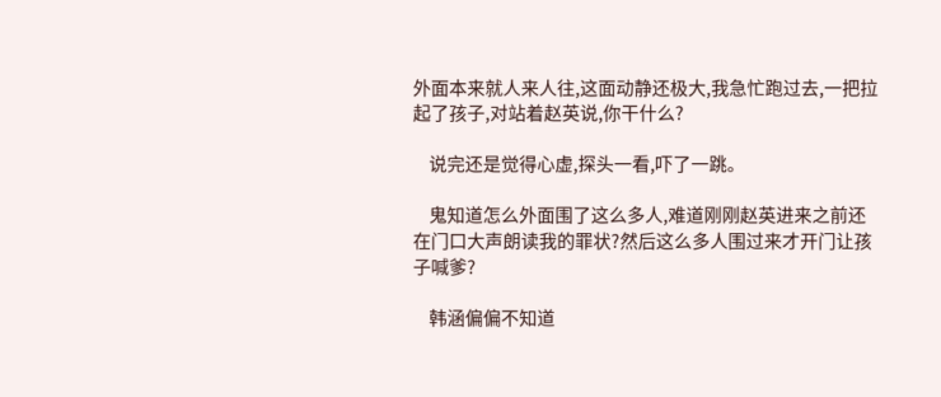外面本来就人来人往,这面动静还极大,我急忙跑过去,一把拉起了孩子,对站着赵英说,你干什么?

    说完还是觉得心虚,探头一看,吓了一跳。

    鬼知道怎么外面围了这么多人,难道刚刚赵英进来之前还在门口大声朗读我的罪状?然后这么多人围过来才开门让孩子喊爹?

    韩涵偏偏不知道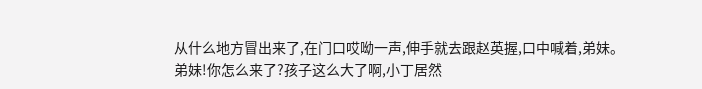从什么地方冒出来了,在门口哎呦一声,伸手就去跟赵英握,口中喊着,弟妹。弟妹!你怎么来了?孩子这么大了啊,小丁居然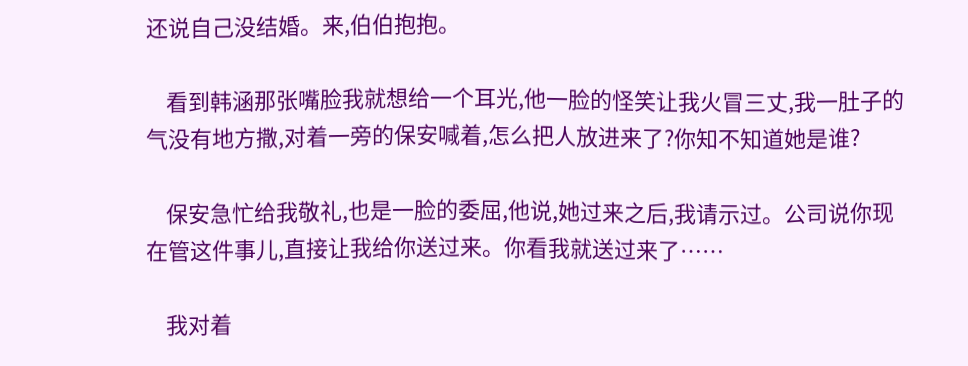还说自己没结婚。来,伯伯抱抱。

    看到韩涵那张嘴脸我就想给一个耳光,他一脸的怪笑让我火冒三丈,我一肚子的气没有地方撒,对着一旁的保安喊着,怎么把人放进来了?你知不知道她是谁?

    保安急忙给我敬礼,也是一脸的委屈,他说,她过来之后,我请示过。公司说你现在管这件事儿,直接让我给你送过来。你看我就送过来了……

    我对着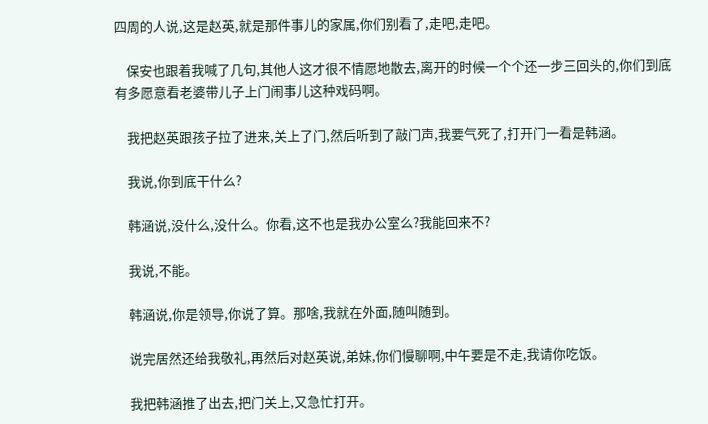四周的人说,这是赵英,就是那件事儿的家属,你们别看了,走吧,走吧。

    保安也跟着我喊了几句,其他人这才很不情愿地散去,离开的时候一个个还一步三回头的,你们到底有多愿意看老婆带儿子上门闹事儿这种戏码啊。

    我把赵英跟孩子拉了进来,关上了门,然后听到了敲门声,我要气死了,打开门一看是韩涵。

    我说,你到底干什么?

    韩涵说,没什么,没什么。你看,这不也是我办公室么?我能回来不?

    我说,不能。

    韩涵说,你是领导,你说了算。那啥,我就在外面,随叫随到。

    说完居然还给我敬礼,再然后对赵英说,弟妹,你们慢聊啊,中午要是不走,我请你吃饭。

    我把韩涵推了出去,把门关上,又急忙打开。